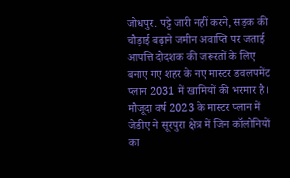जोधपुर. पट्टे जारी नहीं करने, सड़क की चौड़ाई बढ़ाने जमीन अवाप्ति पर जताई आपत्ति दोदशक की जरूरतों के लिए बनाए गए शहर के नए मास्टर डवलपमेंट प्लान 2031 में खामियों की भरमार है। मौजूदा वर्ष 2023 के मास्टर प्लान में जेडीए ने सूरपुरा क्षेत्र में जिन कॉलोनियों का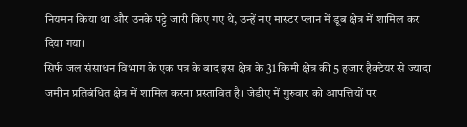नियमन किया था और उनके पट्टे जारी किए गए थे, उन्हें नए मास्टर प्लान में डूब क्षेत्र में शामिल कर दिया गया।
सिर्फ जल संसाधन विभाग के एक पत्र के बाद इस क्षेत्र के 31 किमी क्षेत्र की 5 हजार हैक्टेयर से ज्यादा जमीन प्रतिबंधित क्षेत्र में शामिल करना प्रस्तावित है। जेडीए में गुरुवार को आपत्तियों पर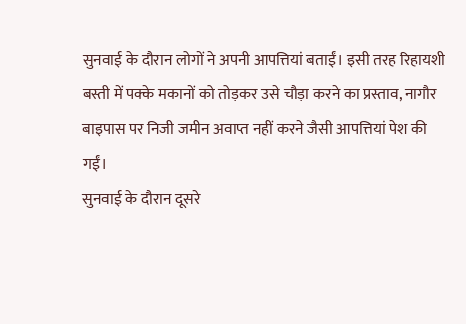सुनवाई के दौरान लोगों ने अपनी आपत्तियां बताईं। इसी तरह रिहायशी बस्ती में पक्के मकानों को तोड़कर उसे चौड़ा करने का प्रस्ताव, नागौर बाइपास पर निजी जमीन अवाप्त नहीं करने जैसी आपत्तियां पेश की गईं।
सुनवाई के दौरान दूसरे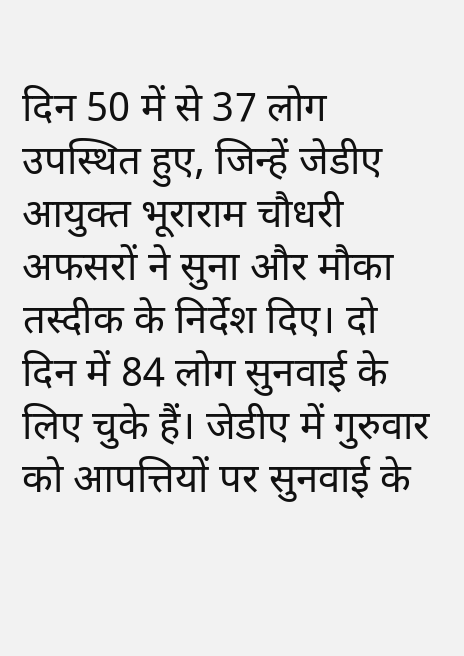दिन 50 में से 37 लोग उपस्थित हुए, जिन्हें जेडीए आयुक्त भूराराम चौधरी अफसरों ने सुना और मौका तस्दीक के निर्देश दिए। दो दिन में 84 लोग सुनवाई के लिए चुके हैं। जेडीए में गुरुवार को आपत्तियों पर सुनवाई के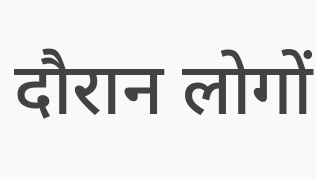दौरान लोगों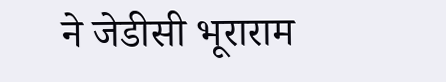ने जेडीसी भूराराम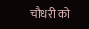चौधरी को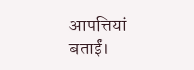आपत्तियां बताईं।